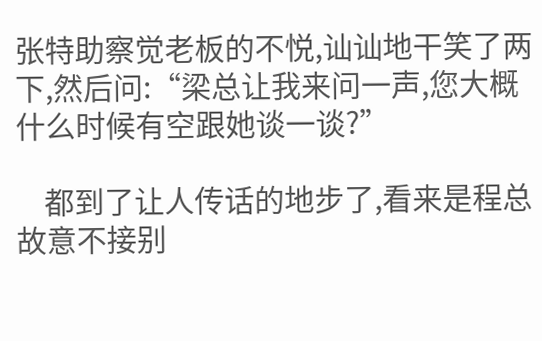张特助察觉老板的不悦,讪讪地干笑了两下,然后问:“梁总让我来问一声,您大概什么时候有空跟她谈一谈?”

    都到了让人传话的地步了,看来是程总故意不接别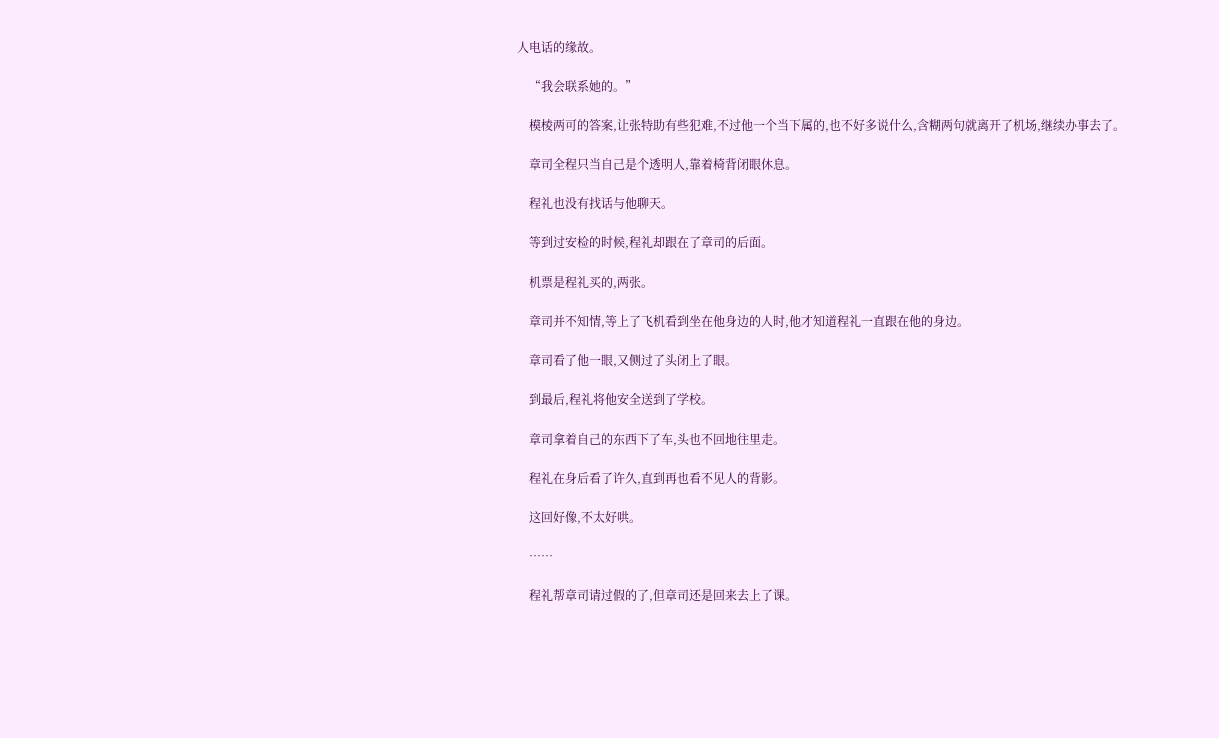人电话的缘故。

    “我会联系她的。”

    模棱两可的答案,让张特助有些犯难,不过他一个当下属的,也不好多说什么,含糊两句就离开了机场,继续办事去了。

    章司全程只当自己是个透明人,靠着椅背闭眼休息。

    程礼也没有找话与他聊天。

    等到过安检的时候,程礼却跟在了章司的后面。

    机票是程礼买的,两张。

    章司并不知情,等上了飞机看到坐在他身边的人时,他才知道程礼一直跟在他的身边。

    章司看了他一眼,又侧过了头闭上了眼。

    到最后,程礼将他安全送到了学校。

    章司拿着自己的东西下了车,头也不回地往里走。

    程礼在身后看了许久,直到再也看不见人的背影。

    这回好像,不太好哄。

    ……

    程礼帮章司请过假的了,但章司还是回来去上了课。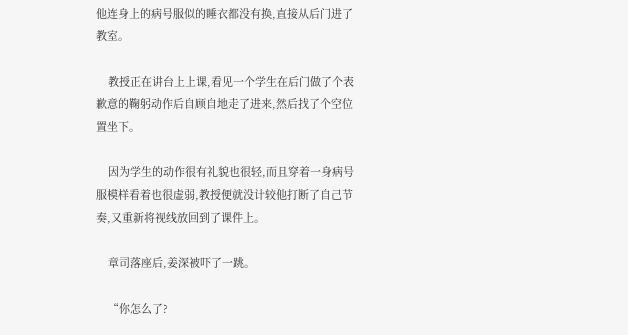他连身上的病号服似的睡衣都没有换,直接从后门进了教室。

    教授正在讲台上上课,看见一个学生在后门做了个表歉意的鞠躬动作后自顾自地走了进来,然后找了个空位置坐下。

    因为学生的动作很有礼貌也很轻,而且穿着一身病号服模样看着也很虚弱,教授便就没计较他打断了自己节奏,又重新将视线放回到了课件上。

    章司落座后,姜深被吓了一跳。

    “你怎么了?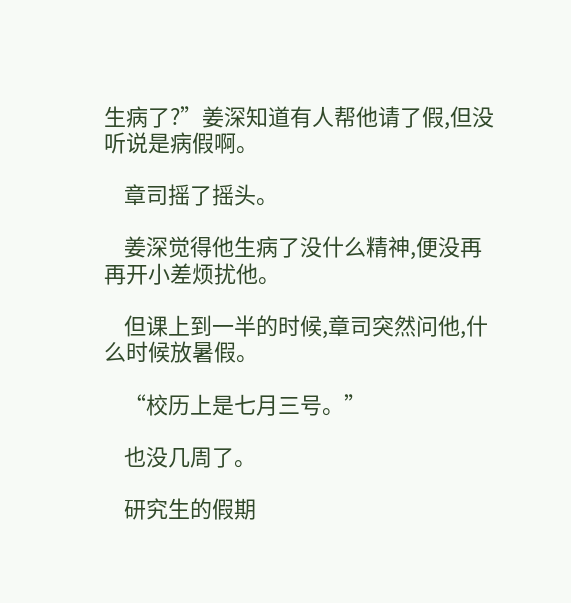生病了?”姜深知道有人帮他请了假,但没听说是病假啊。

    章司摇了摇头。

    姜深觉得他生病了没什么精神,便没再再开小差烦扰他。

    但课上到一半的时候,章司突然问他,什么时候放暑假。

    “校历上是七月三号。”

    也没几周了。

    研究生的假期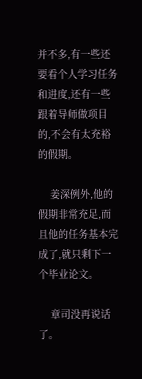并不多,有一些还要看个人学习任务和进度,还有一些跟着导师做项目的,不会有太充裕的假期。

    姜深例外,他的假期非常充足,而且他的任务基本完成了,就只剩下一个毕业论文。

    章司没再说话了。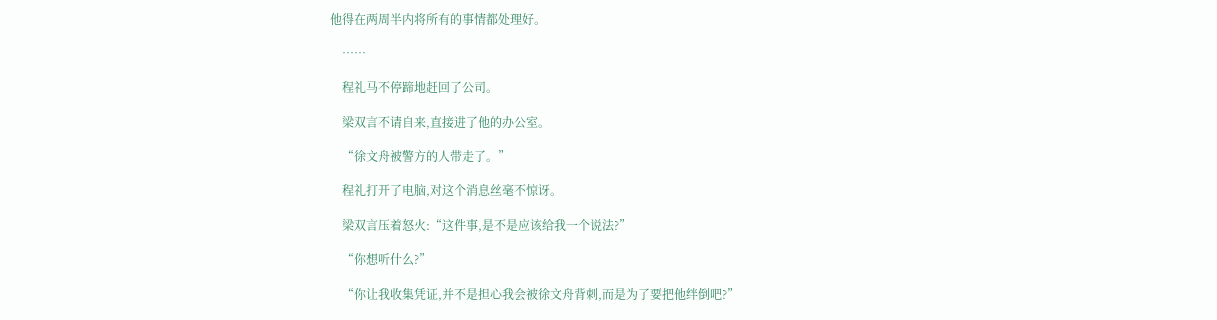他得在两周半内将所有的事情都处理好。

    ……

    程礼马不停蹄地赶回了公司。

    梁双言不请自来,直接进了他的办公室。

    “徐文舟被警方的人带走了。”

    程礼打开了电脑,对这个消息丝毫不惊讶。

    梁双言压着怒火:“这件事,是不是应该给我一个说法?”

    “你想听什么?”

    “你让我收集凭证,并不是担心我会被徐文舟背刺,而是为了要把他绊倒吧?”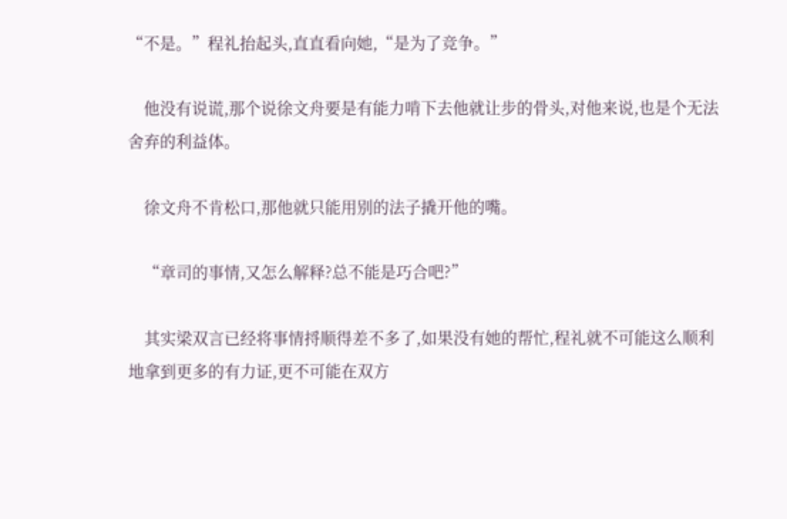“不是。”程礼抬起头,直直看向她,“是为了竞争。”

    他没有说谎,那个说徐文舟要是有能力啃下去他就让步的骨头,对他来说,也是个无法舍弃的利益体。

    徐文舟不肯松口,那他就只能用别的法子撬开他的嘴。

    “章司的事情,又怎么解释?总不能是巧合吧?”

    其实梁双言已经将事情捋顺得差不多了,如果没有她的帮忙,程礼就不可能这么顺利地拿到更多的有力证,更不可能在双方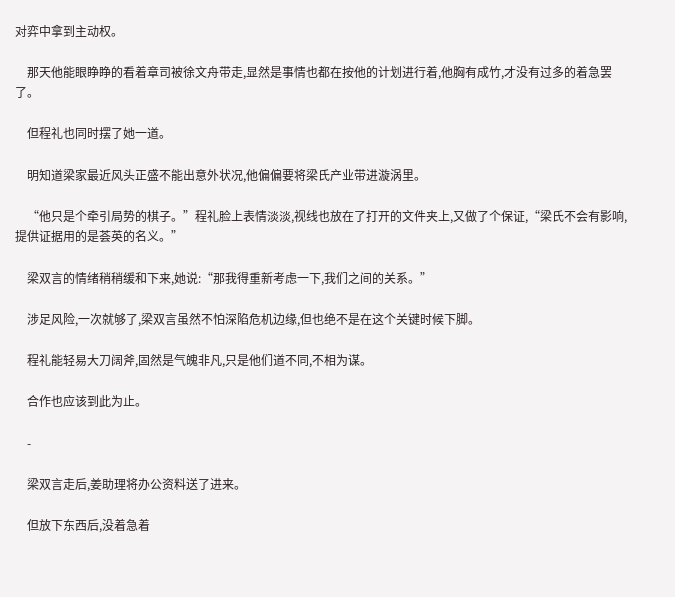对弈中拿到主动权。

    那天他能眼睁睁的看着章司被徐文舟带走,显然是事情也都在按他的计划进行着,他胸有成竹,才没有过多的着急罢了。

    但程礼也同时摆了她一道。

    明知道梁家最近风头正盛不能出意外状况,他偏偏要将梁氏产业带进漩涡里。

    “他只是个牵引局势的棋子。”程礼脸上表情淡淡,视线也放在了打开的文件夹上,又做了个保证,“梁氏不会有影响,提供证据用的是荟英的名义。”

    梁双言的情绪稍稍缓和下来,她说:“那我得重新考虑一下,我们之间的关系。”

    涉足风险,一次就够了,梁双言虽然不怕深陷危机边缘,但也绝不是在这个关键时候下脚。

    程礼能轻易大刀阔斧,固然是气魄非凡,只是他们道不同,不相为谋。

    合作也应该到此为止。

    -

    梁双言走后,姜助理将办公资料送了进来。

    但放下东西后,没着急着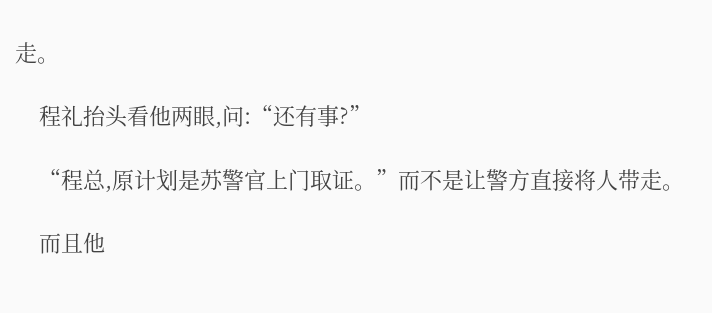走。

    程礼抬头看他两眼,问:“还有事?”

    “程总,原计划是苏警官上门取证。”而不是让警方直接将人带走。

    而且他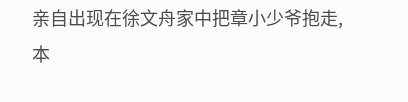亲自出现在徐文舟家中把章小少爷抱走,本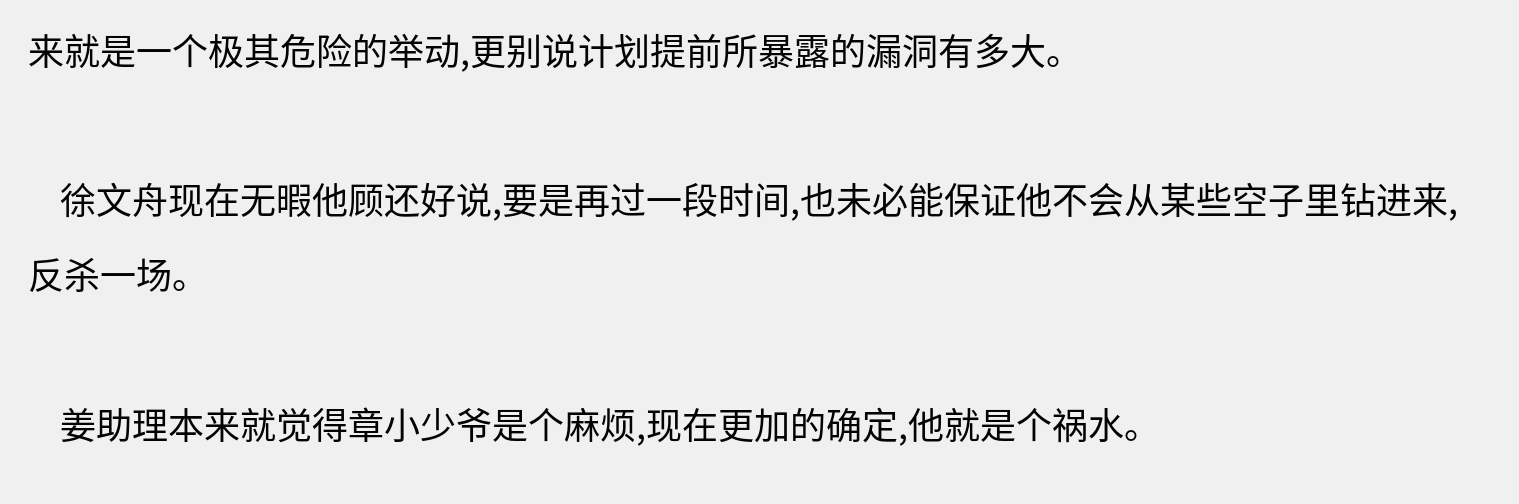来就是一个极其危险的举动,更别说计划提前所暴露的漏洞有多大。

    徐文舟现在无暇他顾还好说,要是再过一段时间,也未必能保证他不会从某些空子里钻进来,反杀一场。

    姜助理本来就觉得章小少爷是个麻烦,现在更加的确定,他就是个祸水。